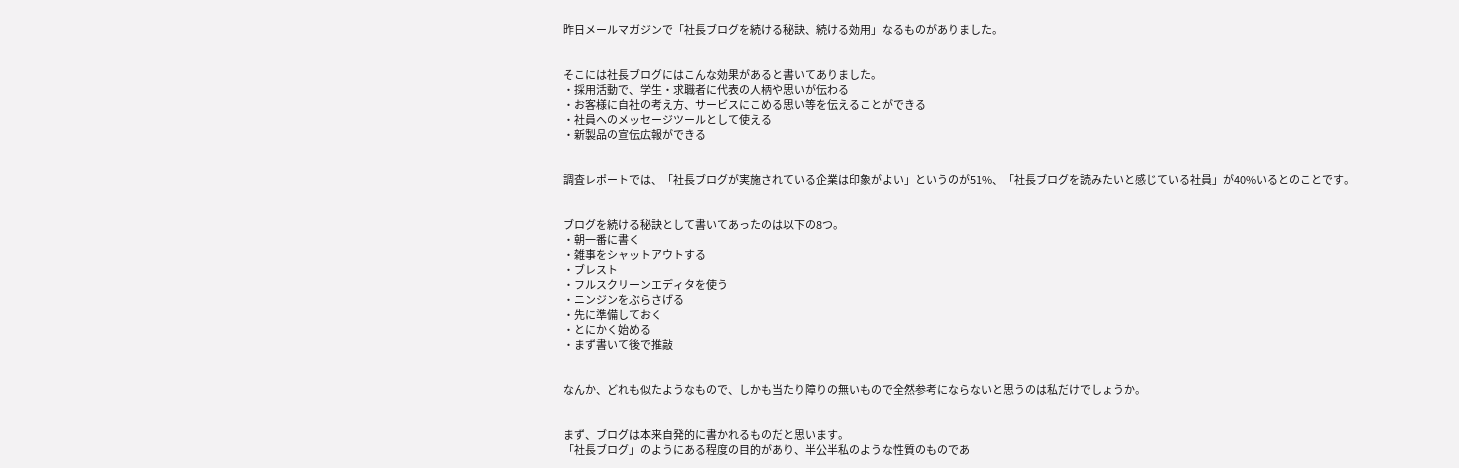昨日メールマガジンで「社長ブログを続ける秘訣、続ける効用」なるものがありました。


そこには社長ブログにはこんな効果があると書いてありました。
・採用活動で、学生・求職者に代表の人柄や思いが伝わる
・お客様に自社の考え方、サービスにこめる思い等を伝えることができる
・社員へのメッセージツールとして使える
・新製品の宣伝広報ができる


調査レポートでは、「社長ブログが実施されている企業は印象がよい」というのが51%、「社長ブログを読みたいと感じている社員」が40%いるとのことです。


ブログを続ける秘訣として書いてあったのは以下の8つ。
・朝一番に書く
・雑事をシャットアウトする
・ブレスト
・フルスクリーンエディタを使う
・ニンジンをぶらさげる
・先に準備しておく
・とにかく始める
・まず書いて後で推敲


なんか、どれも似たようなもので、しかも当たり障りの無いもので全然参考にならないと思うのは私だけでしょうか。


まず、ブログは本来自発的に書かれるものだと思います。
「社長ブログ」のようにある程度の目的があり、半公半私のような性質のものであ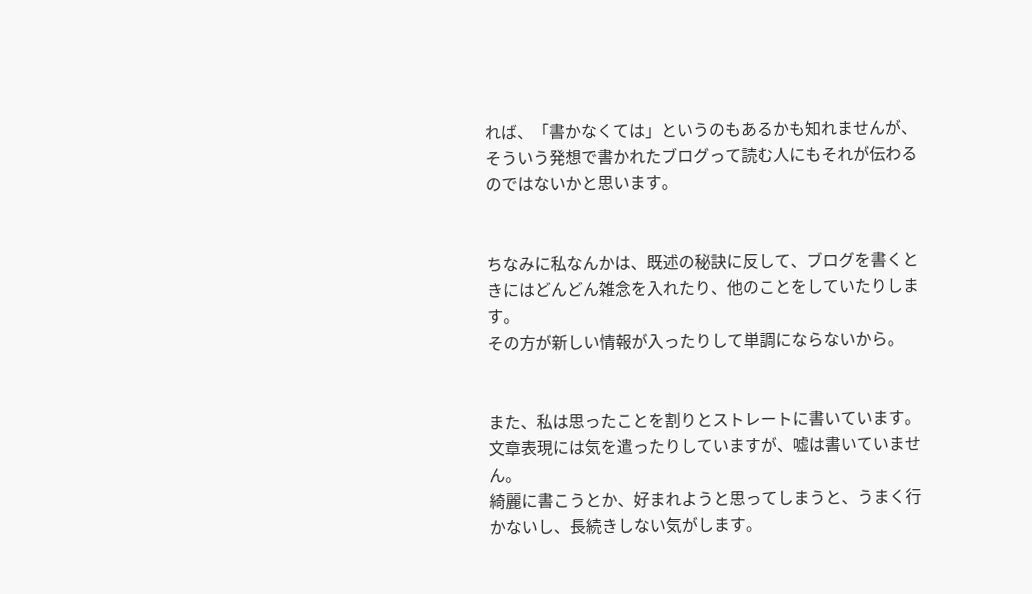れば、「書かなくては」というのもあるかも知れませんが、そういう発想で書かれたブログって読む人にもそれが伝わるのではないかと思います。


ちなみに私なんかは、既述の秘訣に反して、ブログを書くときにはどんどん雑念を入れたり、他のことをしていたりします。
その方が新しい情報が入ったりして単調にならないから。


また、私は思ったことを割りとストレートに書いています。
文章表現には気を遣ったりしていますが、嘘は書いていません。
綺麗に書こうとか、好まれようと思ってしまうと、うまく行かないし、長続きしない気がします。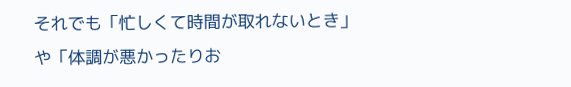それでも「忙しくて時間が取れないとき」や「体調が悪かったりお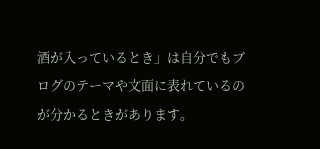酒が入っているとき」は自分でもブログのテーマや文面に表れているのが分かるときがあります。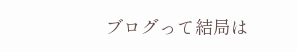ブログって結局は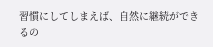習慣にしてしまえば、自然に継続ができるの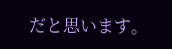だと思います。